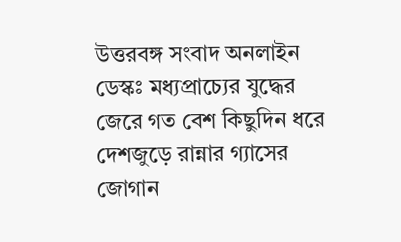উত্তরবঙ্গ সংবাদ অনলাইন ডেস্কঃ মধ্যপ্রাচ্যের যুদ্ধের জেরে গত বেশ কিছুদিন ধরে দেশজুড়ে রান্নার গ্যাসের জোগান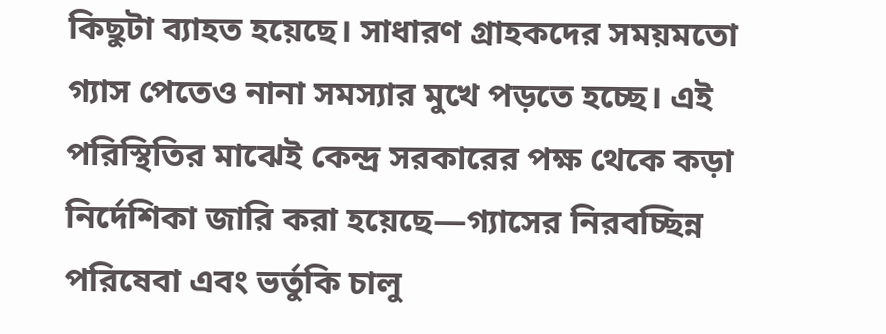কিছুটা ব্যাহত হয়েছে। সাধারণ গ্রাহকদের সময়মতো গ্যাস পেতেও নানা সমস্যার মুখে পড়তে হচ্ছে। এই পরিস্থিতির মাঝেই কেন্দ্র সরকারের পক্ষ থেকে কড়া নির্দেশিকা জারি করা হয়েছে—গ্যাসের নিরবচ্ছিন্ন পরিষেবা এবং ভর্তুকি চালু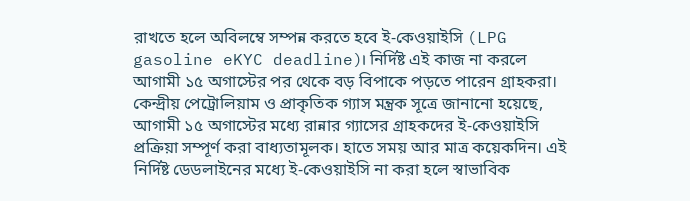রাখতে হলে অবিলম্বে সম্পন্ন করতে হবে ই-কেওয়াইসি (LPG gasoline eKYC deadline)। নির্দিষ্ট এই কাজ না করলে আগামী ১৫ অগাস্টের পর থেকে বড় বিপাকে পড়তে পারেন গ্রাহকরা।
কেন্দ্রীয় পেট্রোলিয়াম ও প্রাকৃতিক গ্যাস মন্ত্রক সূত্রে জানানো হয়েছে, আগামী ১৫ অগাস্টের মধ্যে রান্নার গ্যাসের গ্রাহকদের ই-কেওয়াইসি প্রক্রিয়া সম্পূর্ণ করা বাধ্যতামূলক। হাতে সময় আর মাত্র কয়েকদিন। এই নির্দিষ্ট ডেডলাইনের মধ্যে ই-কেওয়াইসি না করা হলে স্বাভাবিক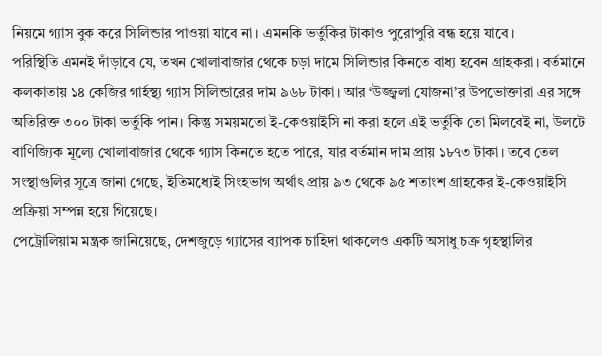নিয়মে গ্যাস বুক করে সিলিন্ডার পাওয়া যাবে না। এমনকি ভর্তুকির টাকাও পুরোপুরি বন্ধ হয়ে যাবে।
পরিস্থিতি এমনই দাঁড়াবে যে, তখন খোলাবাজার থেকে চড়া দামে সিলিন্ডার কিনতে বাধ্য হবেন গ্রাহকরা। বর্তমানে কলকাতায় ১৪ কেজির গার্হস্থ্য গ্যাস সিলিন্ডারের দাম ৯৬৮ টাকা। আর ‘উজ্জ্বলা যোজনা’র উপভোক্তারা এর সঙ্গে অতিরিক্ত ৩০০ টাকা ভর্তুকি পান। কিন্তু সময়মতো ই-কেওয়াইসি না করা হলে এই ভর্তুকি তো মিলবেই না, উলটে বাণিজ্যিক মূল্যে খোলাবাজার থেকে গ্যাস কিনতে হতে পারে, যার বর্তমান দাম প্রায় ১৮৭৩ টাকা। তবে তেল সংস্থাগুলির সূত্রে জানা গেছে, ইতিমধ্যেই সিংহভাগ অর্থাৎ প্রায় ৯৩ থেকে ৯৫ শতাংশ গ্রাহকের ই-কেওয়াইসি প্রক্রিয়া সম্পন্ন হয়ে গিয়েছে।
পেট্রোলিয়াম মন্ত্রক জানিয়েছে, দেশজুড়ে গ্যাসের ব্যাপক চাহিদা থাকলেও একটি অসাধু চক্র গৃহস্থালির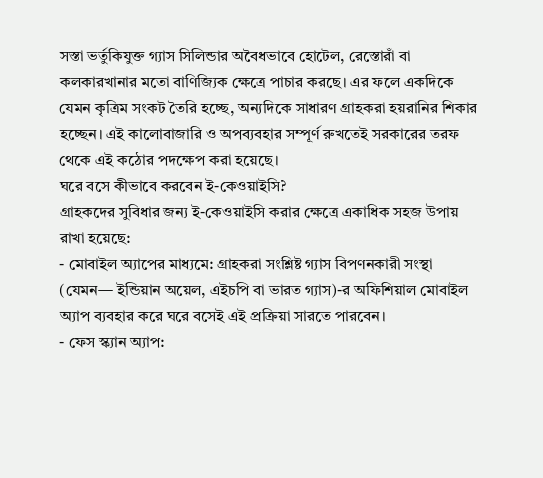সস্তা ভর্তুকিযুক্ত গ্যাস সিলিন্ডার অবৈধভাবে হোটেল, রেস্তোরাঁ বা কলকারখানার মতো বাণিজ্যিক ক্ষেত্রে পাচার করছে। এর ফলে একদিকে যেমন কৃত্রিম সংকট তৈরি হচ্ছে, অন্যদিকে সাধারণ গ্রাহকরা হয়রানির শিকার হচ্ছেন। এই কালোবাজারি ও অপব্যবহার সম্পূর্ণ রুখতেই সরকারের তরফ থেকে এই কঠোর পদক্ষেপ করা হয়েছে।
ঘরে বসে কীভাবে করবেন ই-কেওয়াইসি?
গ্রাহকদের সুবিধার জন্য ই-কেওয়াইসি করার ক্ষেত্রে একাধিক সহজ উপায় রাখা হয়েছে:
- মোবাইল অ্যাপের মাধ্যমে: গ্রাহকরা সংশ্লিষ্ট গ্যাস বিপণনকারী সংস্থা (যেমন— ইন্ডিয়ান অয়েল, এইচপি বা ভারত গ্যাস)-র অফিশিয়াল মোবাইল অ্যাপ ব্যবহার করে ঘরে বসেই এই প্রক্রিয়া সারতে পারবেন।
- ফেস স্ক্যান অ্যাপ: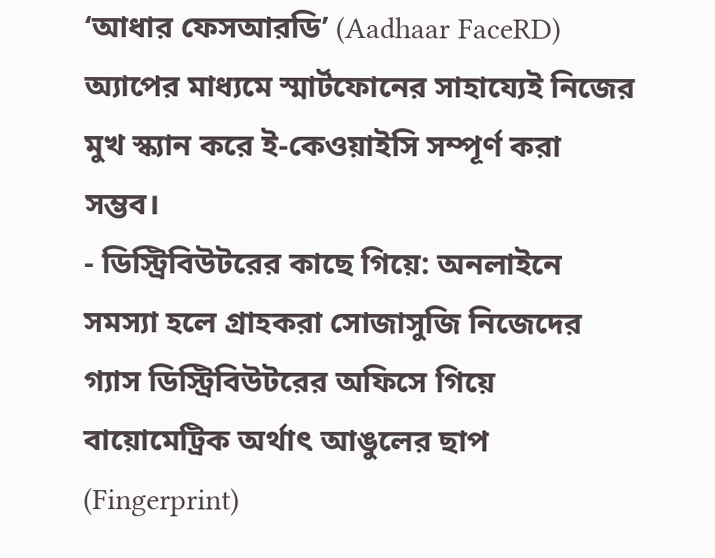‘আধার ফেসআরডি’ (Aadhaar FaceRD) অ্যাপের মাধ্যমে স্মার্টফোনের সাহায্যেই নিজের মুখ স্ক্যান করে ই-কেওয়াইসি সম্পূর্ণ করা সম্ভব।
- ডিস্ট্রিবিউটরের কাছে গিয়ে: অনলাইনে সমস্যা হলে গ্রাহকরা সোজাসুজি নিজেদের গ্যাস ডিস্ট্রিবিউটরের অফিসে গিয়ে বায়োমেট্রিক অর্থাৎ আঙুলের ছাপ (Fingerprint)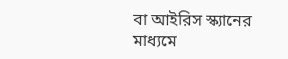বা আইরিস স্ক্যানের মাধ্যমে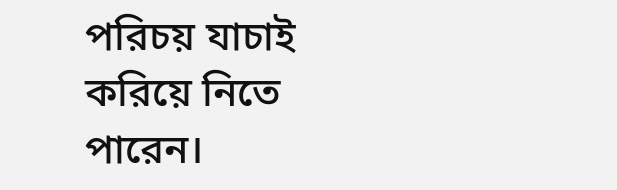পরিচয় যাচাই করিয়ে নিতে পারেন।